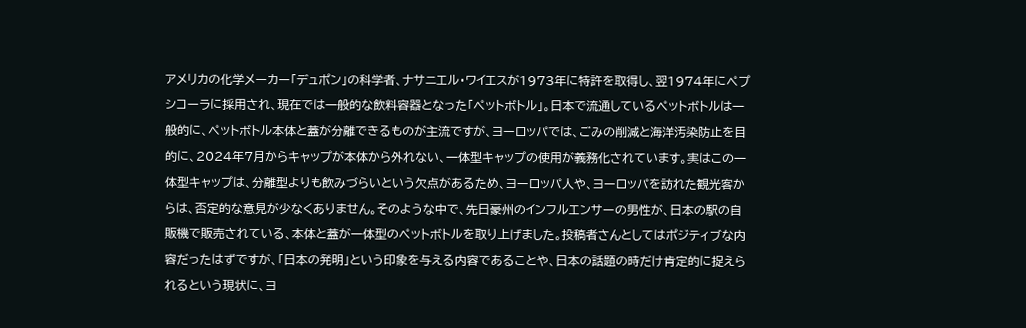アメリカの化学メーカー「デュポン」の科学者、ナサニエル・ワイエスが1973年に特許を取得し、翌1974年にペプシコーラに採用され、現在では一般的な飲料容器となった「ペットボトル」。日本で流通しているペットボトルは一般的に、ペットボトル本体と蓋が分離できるものが主流ですが、ヨーロッパでは、ごみの削減と海洋汚染防止を目的に、2024年7月からキャップが本体から外れない、一体型キャップの使用が義務化されています。実はこの一体型キャップは、分離型よりも飲みづらいという欠点があるため、ヨーロッパ人や、ヨーロッパを訪れた観光客からは、否定的な意見が少なくありません。そのような中で、先日豪州のインフルエンサーの男性が、日本の駅の自販機で販売されている、本体と蓋が一体型のペットボトルを取り上げました。投稿者さんとしてはポジティブな内容だったはずですが、「日本の発明」という印象を与える内容であることや、日本の話題の時だけ肯定的に捉えられるという現状に、ヨ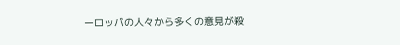ーロッパの人々から多くの意見が殺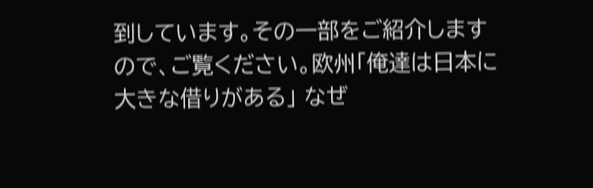到しています。その一部をご紹介しますので、ご覧ください。欧州「俺達は日本に大きな借りがある」 なぜ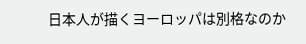日本人が描くヨーロッパは別格なのか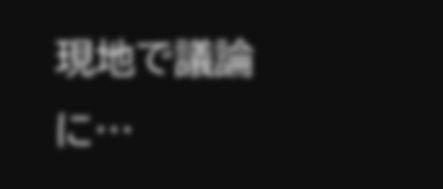現地で議論に…